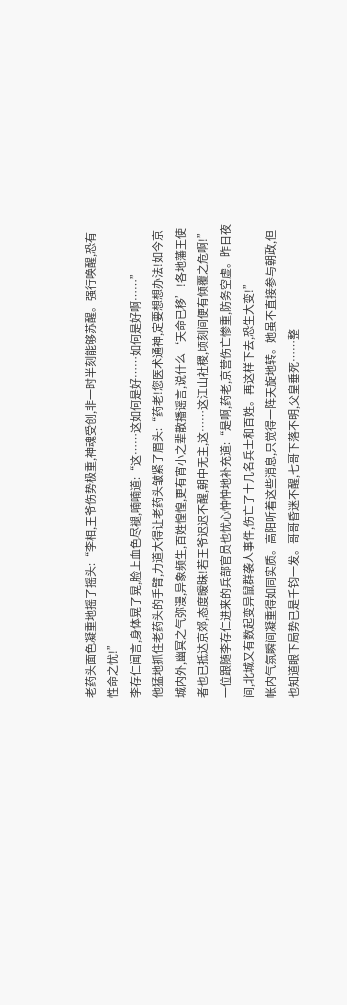老药头面色凝重地摇了摇头:“李相,王爷伤势极重,神魂受创,非一时半刻能够苏醒。强行唤醒,恐有性命之忧!”
李存仁闻言,身体晃了晃,脸上血色尽褪,喃喃道:“这……这如何是好……如何是好啊……”
他猛地抓住老药头的手臂,力道大得让老药头皱紧了眉头:“药老!您医术通神,定要想想办法!如今京城内外,幽冥之气弥漫,异象频生,百姓惶惶,更有宵小之辈散播谣言,说什么‘天命已移’!各地藩王使者也已抵达京郊,态度暧昧!若王爷迟迟不醒,朝中无主,这……这江山社稷,顷刻间便有倾覆之危啊!”
一位跟随李存仁进来的兵部官员也忧心忡忡地补充道:“是啊,药老,京营伤亡惨重,防务空虚。昨日夜间,北城又有数起变异鼠群袭人事件,伤亡了十几名兵士和百姓。再这样下去,恐生大变!”
帐内气氛瞬间凝重得如同实质。高阳听着这些消息,只觉得一阵天旋地转。她虽不直接参与朝政,但也知道眼下局势已是千钧一发。哥哥昏迷不醒,七哥下落不明,父皇垂死……整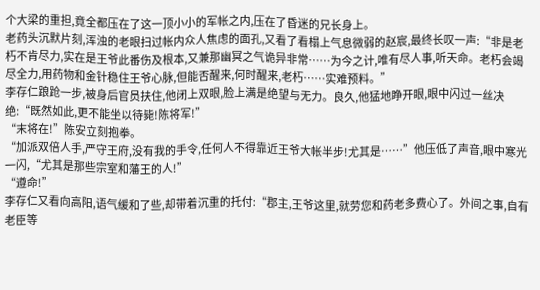个大梁的重担,竟全都压在了这一顶小小的军帐之内,压在了昏迷的兄长身上。
老药头沉默片刻,浑浊的老眼扫过帐内众人焦虑的面孔,又看了看榻上气息微弱的赵宸,最终长叹一声:“非是老朽不肯尽力,实在是王爷此番伤及根本,又兼那幽冥之气诡异非常……为今之计,唯有尽人事,听天命。老朽会竭尽全力,用药物和金针稳住王爷心脉,但能否醒来,何时醒来,老朽……实难预料。”
李存仁踉跄一步,被身后官员扶住,他闭上双眼,脸上满是绝望与无力。良久,他猛地睁开眼,眼中闪过一丝决绝:“既然如此,更不能坐以待毙!陈将军!”
“末将在!”陈安立刻抱拳。
“加派双倍人手,严守王府,没有我的手令,任何人不得靠近王爷大帐半步!尤其是……”他压低了声音,眼中寒光一闪,“尤其是那些宗室和藩王的人!”
“遵命!”
李存仁又看向高阳,语气缓和了些,却带着沉重的托付:“郡主,王爷这里,就劳您和药老多费心了。外间之事,自有老臣等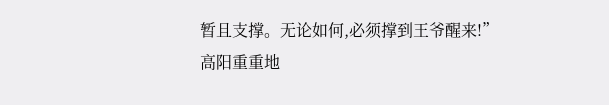暂且支撑。无论如何,必须撑到王爷醒来!”
高阳重重地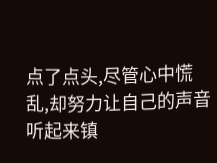点了点头,尽管心中慌乱,却努力让自己的声音听起来镇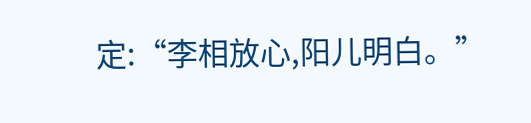定:“李相放心,阳儿明白。”